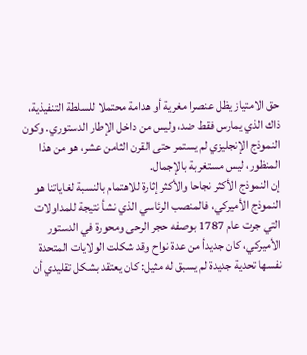حق الامتياز يظل عنصرا مغرية أو هدامة محتملا للسلطة التنفيذية، ذاك الذي يمارس فقط ضد، وليس من داخل الإطار الدستوري. وكون النموذج الإنجليزي لم يستمر حتى القرن الثامن عشر، هو من هذا المنظور، ليس مستغربة بالإجمال.
إن النموذج الأكثر نجاحا والأكثر إثارة للاهتمام بالنسبة لغاياتنا هو النموذج الأميركي، فالمنصب الرئاسي الذي نشأ نتيجة للمداولات التي جرت عام 1787 بوصفه حجر الرحى ومحورة في الدستور الأميركي، كان جديدأ من عدة نواح وقد شكلت الولايات المتحدة نفسها تحدية جديدة لم يسبق له مثيل: كان يعتقد بشكل تقليدي أن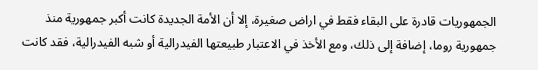الجمهوريات قادرة على البقاء فقط في اراض صغيرة، إلا أن الأمة الجديدة كانت أكبر جمهورية منذ جمهورية روما، إضافة إلى ذلك، ومع الأخذ في الاعتبار طبيعتها الفيدرالية أو شبه الفيدرالية، فقد كانت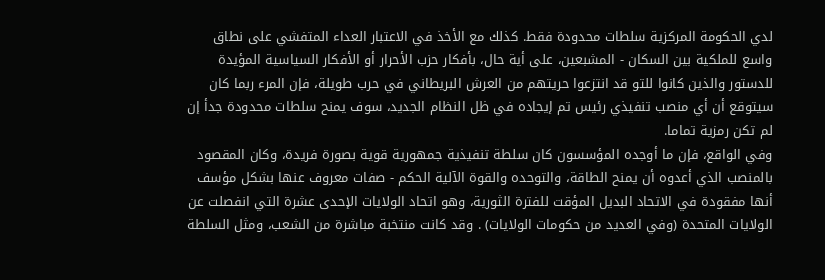لدي الحكومة المركزية سلطات محدودة فقط. كذلك مع الأخذ في الاعتبار العداء المتفشي على نطاق واسع للملكية بين السكان - المشبعين، على أية حال، بأفكار حزب الأحرار أو الأفكار السياسية المؤيدة للدستور والذين كانوا للتو قد انتزعوا حريتهم من العرش البريطاني في حرب طويلة، فإن المرء ربما كان سيتوقع أن أي منصب تنفيذي رئيس تم إيجاده في ظل النظام الجديد، سوف يمنح سلطات محدودة جدأ إن لم تكن رمزية تماما.
وفي الواقع، فإن ما أوجده المؤسسون کان سلطة تنفيذية جمهورية قوية بصورة فريدة، وكان المقصود بالمنصب الذي أعدوه أن يمنح الطاقة، والتوحده والقوة الآلية الحكم - صفات معروف عنها بشكل مؤسف أنها مفقودة في الاتحاد البديل المؤقت للفترة الثورية، وهو اتحاد الولايات الإحدى عشرة التي انفصلت عن الولايات المتحدة (وفي العديد من حكومات الولايات) . وقد كانت منتخبة مباشرة من الشعب، ومثل السلطة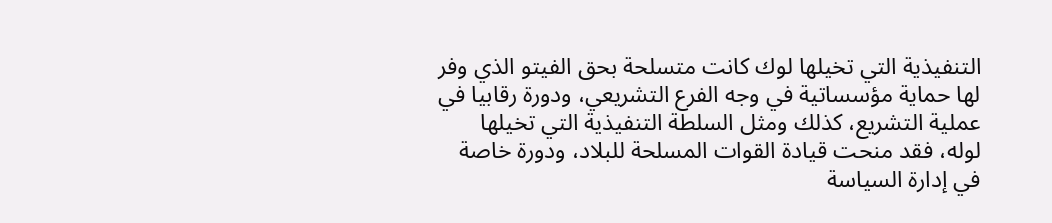التنفيذية التي تخيلها لوك كانت متسلحة بحق الفيتو الذي وفر لها حماية مؤسساتية في وجه الفرع التشريعي، ودورة رقابيا في عملية التشريع، كذلك ومثل السلطة التنفيذية التي تخيلها لوله، فقد منحت قيادة القوات المسلحة للبلاد، ودورة خاصة في إدارة السياسة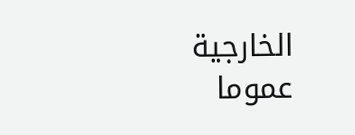الخارجية عموما